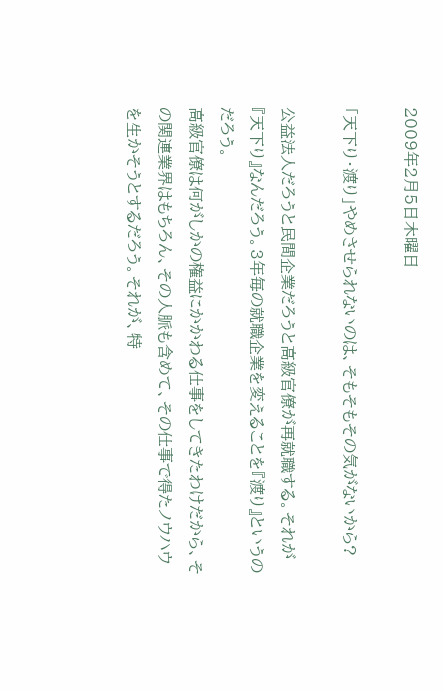2009年2月5日木曜日

「天下り・渡り」やめさせられないのは、そもそもその気がないから?

公益法人だろうと民間企業だろうと高級官僚が再就職する。それが『天下り』なんだろう。3年毎の就職企業を変えることを『渡り』というのだろう。
高級官僚は何がしかの権益にかかわる仕事をしてきたわけだから、その関連業界はもちろん、その人脈も含めて、その仕事で得たノウハウを生かそうとするだろう。それが、特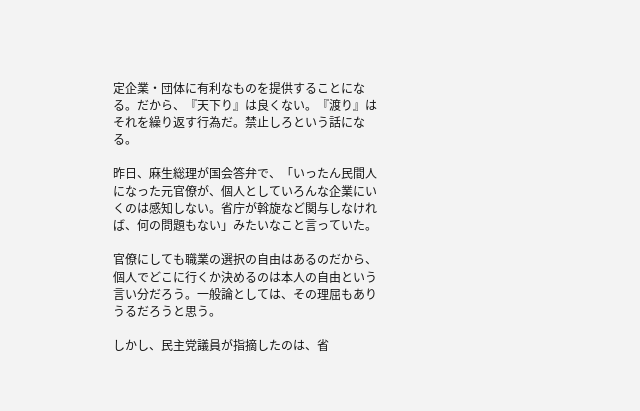定企業・団体に有利なものを提供することになる。だから、『天下り』は良くない。『渡り』はそれを繰り返す行為だ。禁止しろという話になる。

昨日、麻生総理が国会答弁で、「いったん民間人になった元官僚が、個人としていろんな企業にいくのは感知しない。省庁が斡旋など関与しなければ、何の問題もない」みたいなこと言っていた。

官僚にしても職業の選択の自由はあるのだから、個人でどこに行くか決めるのは本人の自由という言い分だろう。一般論としては、その理屈もありうるだろうと思う。

しかし、民主党議員が指摘したのは、省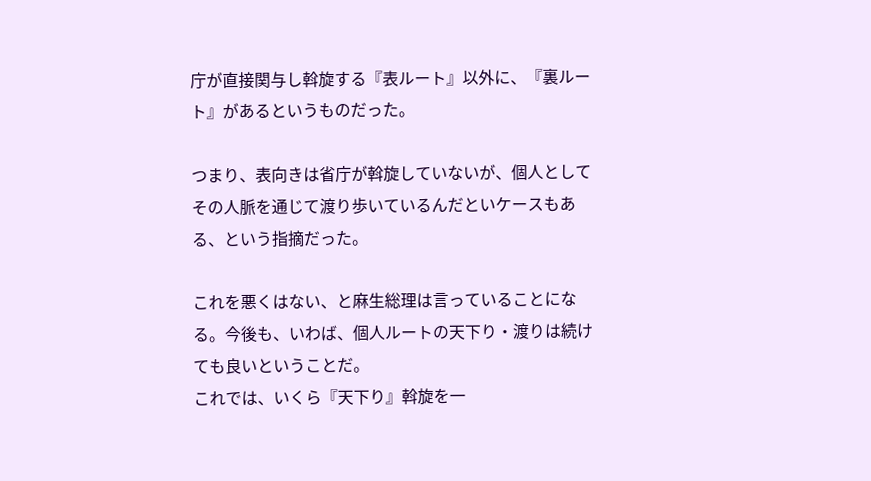庁が直接関与し斡旋する『表ルート』以外に、『裏ルート』があるというものだった。

つまり、表向きは省庁が斡旋していないが、個人としてその人脈を通じて渡り歩いているんだといケースもある、という指摘だった。

これを悪くはない、と麻生総理は言っていることになる。今後も、いわば、個人ルートの天下り・渡りは続けても良いということだ。
これでは、いくら『天下り』斡旋を一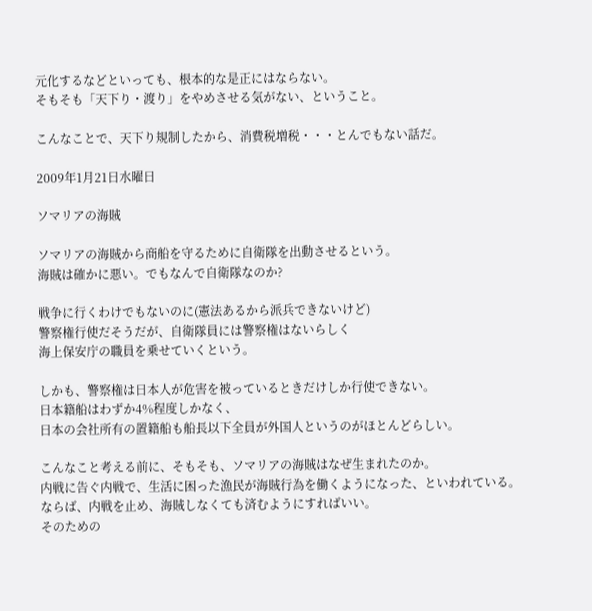元化するなどといっても、根本的な是正にはならない。
そもそも「天下り・渡り」をやめさせる気がない、ということ。

こんなことで、天下り規制したから、消費税増税・・・とんでもない話だ。

2009年1月21日水曜日

ソマリアの海賊

ソマリアの海賊から商船を守るために自衛隊を出動させるという。
海賊は確かに悪い。でもなんで自衛隊なのか?

戦争に行くわけでもないのに(憲法あるから派兵できないけど)
警察権行使だそうだが、自衛隊員には警察権はないらしく
海上保安庁の職員を乗せていくという。

しかも、警察権は日本人が危害を被っているときだけしか行使できない。
日本籍船はわずか4%程度しかなく、
日本の会社所有の置籍船も船長以下全員が外国人というのがほとんどらしい。

こんなこと考える前に、そもそも、ソマリアの海賊はなぜ生まれたのか。
内戦に告ぐ内戦で、生活に困った漁民が海賊行為を働くようになった、といわれている。
ならば、内戦を止め、海賊しなくても済むようにすればいい。
そのための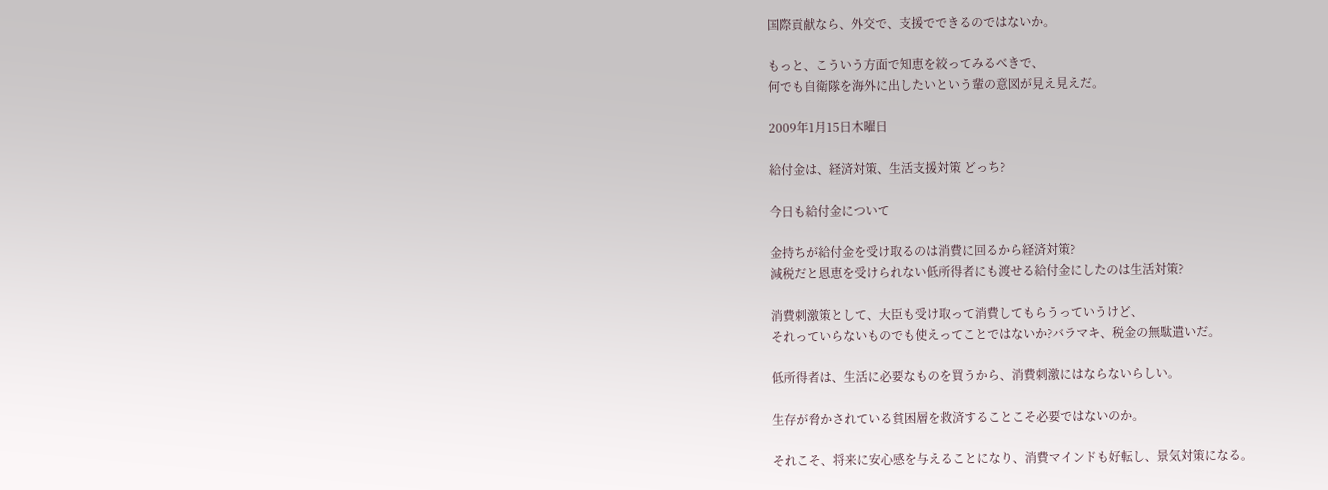国際貢献なら、外交で、支援でできるのではないか。

もっと、こういう方面で知恵を絞ってみるべきで、
何でも自衛隊を海外に出したいという輩の意図が見え見えだ。

2009年1月15日木曜日

給付金は、経済対策、生活支援対策 どっち?

今日も給付金について

金持ちが給付金を受け取るのは消費に回るから経済対策?
減税だと恩恵を受けられない低所得者にも渡せる給付金にしたのは生活対策?

消費刺激策として、大臣も受け取って消費してもらうっていうけど、
それっていらないものでも使えってことではないか?バラマキ、税金の無駄遣いだ。

低所得者は、生活に必要なものを買うから、消費刺激にはならないらしい。

生存が脅かされている貧困層を救済することこそ必要ではないのか。

それこそ、将来に安心感を与えることになり、消費マインドも好転し、景気対策になる。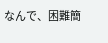なんで、困難簡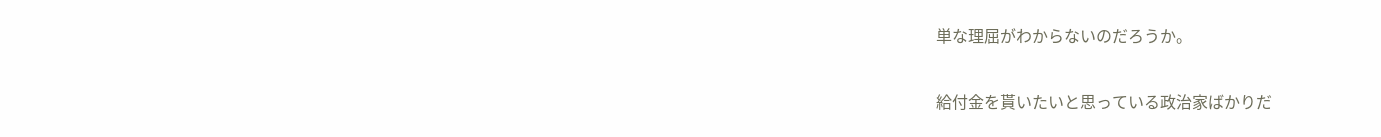単な理屈がわからないのだろうか。

給付金を貰いたいと思っている政治家ばかりだ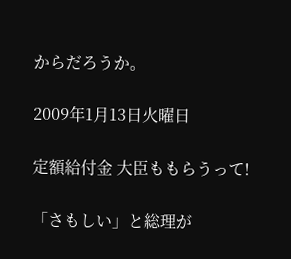からだろうか。

2009年1月13日火曜日

定額給付金 大臣ももらうって!

「さもしい」と総理が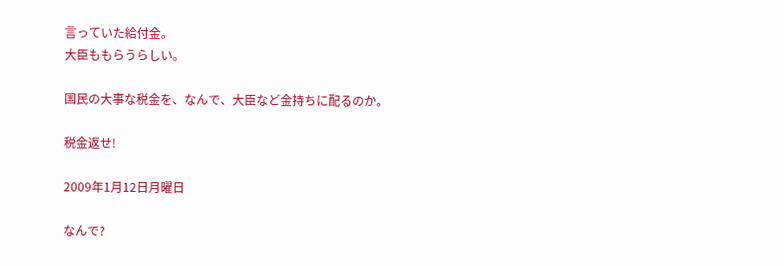言っていた給付金。
大臣ももらうらしい。

国民の大事な税金を、なんで、大臣など金持ちに配るのか。

税金返せ!

2009年1月12日月曜日

なんで?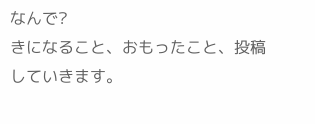なんで?
きになること、おもったこと、投稿していきます。